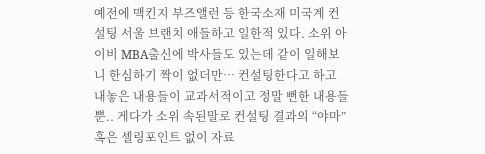예전에 맥킨지 부즈앨런 등 한국소재 미국계 컨설팅 서울 브랜치 애들하고 일한적 있다. 소위 아이비 MBA출신에 박사들도 있는데 같이 일해보니 한심하기 짝이 없더만… 컨설팅한다고 하고 내놓은 내용들이 교과서적이고 정말 뻔한 내용들 뿐.. 게다가 소위 속된말로 컨설팅 결과의 “야마” 혹은 셀링포인트 없이 자료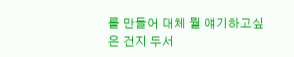를 만들어 대체 뭘 얘기하고싶은 건지 두서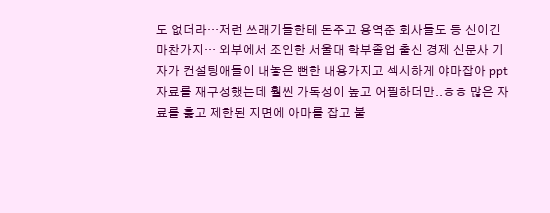도 없더라…저런 쓰래기들한테 돈주고 용역준 회사들도 등 신이긴 마찬가지… 외부에서 조인한 서울대 학부졸업 출신 경제 신문사 기자가 컨설팅애들이 내놓은 뻔한 내용가지고 섹시하게 야마잡아 ppt 자료를 재구성했는데 훨씬 가독성이 높고 어필하더만..ㅎㅎ 많은 자료를 훑고 제한된 지면에 아마를 잡고 불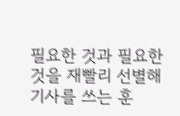필요한 것과 필요한 것을 재빨리 선별해 기사를 쓰는 훈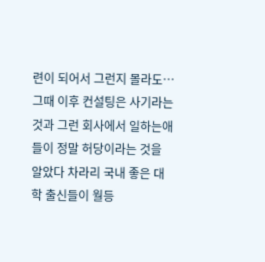련이 되어서 그런지 몰라도…그때 이후 컨설팅은 사기라는 것과 그런 회사에서 일하는애들이 정말 허당이라는 것을 알았다 차라리 국내 좋은 대학 출신들이 월등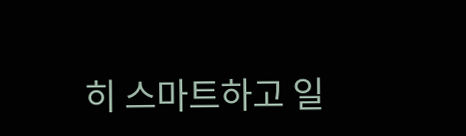히 스마트하고 일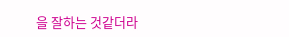을 잘하는 것같더라